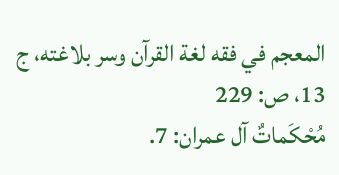المعجم في فقه لغة القرآن وسر بلاغته، ج 13، ص: 229
مُحْكَماتٌ آل عمران: 7.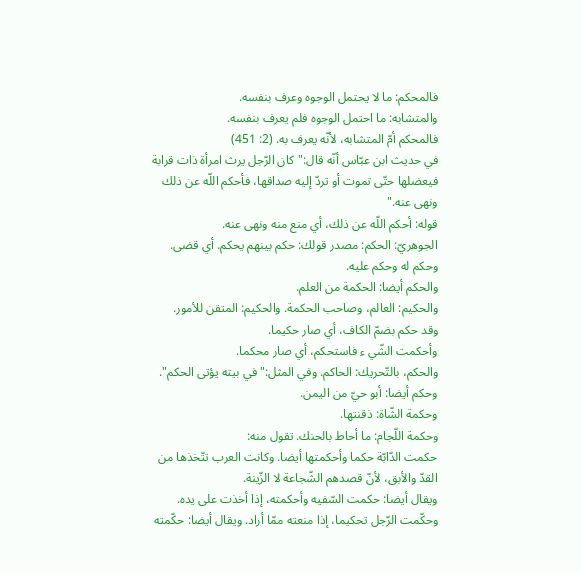فالمحكم: ما لا يحتمل الوجوه وعرف بنفسه.
والمتشابه: ما احتمل الوجوه فلم يعرف بنفسه.
فالمحكم أمّ المتشابه، لأنّه يعرف به. (2: 451)
في حديث ابن عبّاس أنّه قال:"كان الرّجل يرث امرأة ذات قرابة فيعضلها حتّى تموت أو تردّ إليه صداقها، فأحكم اللّه عن ذلك ونهى عنه."
قوله: أحكم اللّه عن ذلك، أي منع منه ونهى عنه.
الجوهريّ: الحكم: مصدر قولك: حكم بينهم يحكم. أي قضى. وحكم له وحكم عليه.
والحكم أيضا: الحكمة من العلم.
والحكيم: العالم، وصاحب الحكمة. والحكيم: المتقن للأمور.
وقد حكم بضمّ الكاف، أي صار حكيما.
وأحكمت الشّي ء فاستحكم، أي صار محكما.
والحكم، بالتّحريك: الحاكم. وفي المثل:"في بيته يؤتى الحكم".
وحكم أيضا: أبو حيّ من اليمن.
وحكمة الشّاة: ذقنتها.
وحكمة اللّجام: ما أحاط بالحنك. تقول منه:
حكمت الدّابّة حكما وأحكمتها أيضا. وكانت العرب تتّخذها من القدّ والأبق، لأنّ قصدهم الشّجاعة لا الزّينة.
ويقال أيضا: حكمت السّفيه وأحكمته، إذا أخذت على يده.
وحكّمت الرّجل تحكيما، إذا منعته ممّا أراد. ويقال أيضا: حكّمته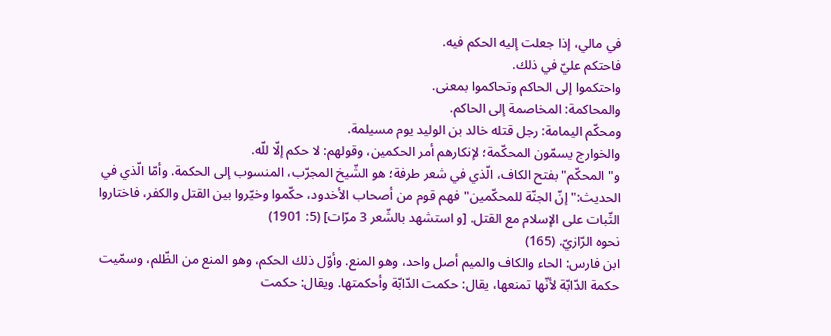في مالي، إذا جعلت إليه الحكم فيه.
فاحتكم عليّ في ذلك.
واحتكموا إلى الحاكم وتحاكموا بمعنى.
والمحاكمة: المخاصمة إلى الحاكم.
ومحكّم اليمامة: رجل قتله خالد بن الوليد يوم مسيلمة.
والخوارج يسمّون المحكّمة؛ لإنكارهم أمر الحكمين، وقولهم: لا حكم إلّا للّه.
و"المحكّم"بفتح الكاف، الّذي في شعر طرفة؛ هو الشّيخ المجرّب، المنسوب إلى الحكمة. وأمّا الّذي في الحديث:"إنّ الجنّة للمحكّمين"فهم قوم من أصحاب الأخدود، حكّموا وخيّروا بين القتل والكفر، فاختاروا الثّبات على الإسلام مع القتل. [و استشهد بالشّعر 3 مرّات] (5: 1901)
نحوه الرّازيّ. (165)
ابن فارس: الحاء والكاف والميم أصل واحد، وهو المنع. وأوّل ذلك الحكم، وهو المنع من الظّلم، وسمّيت حكمة الدّابّة لأنّها تمنعها، يقال: حكمت الدّابّة وأحكمتها. ويقال: حكمت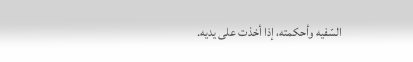السّفيه وأحكمته، إذا أخذت على يديه.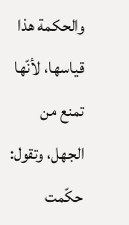والحكمة هذا قياسها، لأنّها تمنع من الجهل، وتقول:
حكّمت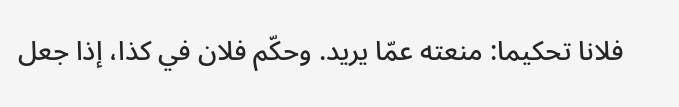فلانا تحكيما: منعته عمّا يريد. وحكّم فلان في كذا، إذا جعل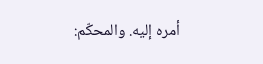أمره إليه. والمحكّم: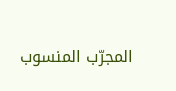المجرّب المنسوب